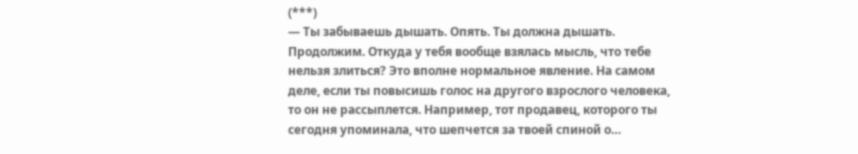(***)
— Ты забываешь дышать. Опять. Ты должна дышать. Продолжим. Откуда у тебя вообще взялась мысль, что тебе нельзя злиться? Это вполне нормальное явление. На самом деле, если ты повысишь голос на другого взрослого человека, то он не рассыплется. Например, тот продавец, которого ты сегодня упоминала, что шепчется за твоей спиной о…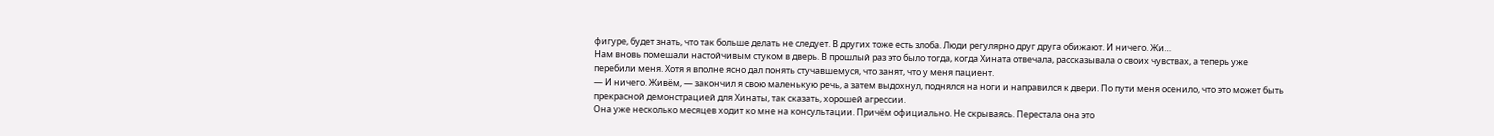фигуре, будет знать, что так больше делать не следует. В других тоже есть злоба. Люди регулярно друг друга обижают. И ничего. Жи…
Нам вновь помешали настойчивым стуком в дверь. В прошлый раз это было тогда, когда Хината отвечала, рассказывала о своих чувствах, а теперь уже перебили меня. Хотя я вполне ясно дал понять стучавшемуся, что занят, что у меня пациент.
— И ничего. Живём, — закончил я свою маленькую речь, а затем выдохнул, поднялся на ноги и направился к двери. По пути меня осенило, что это может быть прекрасной демонстрацией для Хинаты, так сказать, хорошей агрессии.
Она уже несколько месяцев ходит ко мне на консультации. Причём официально. Не скрываясь. Перестала она это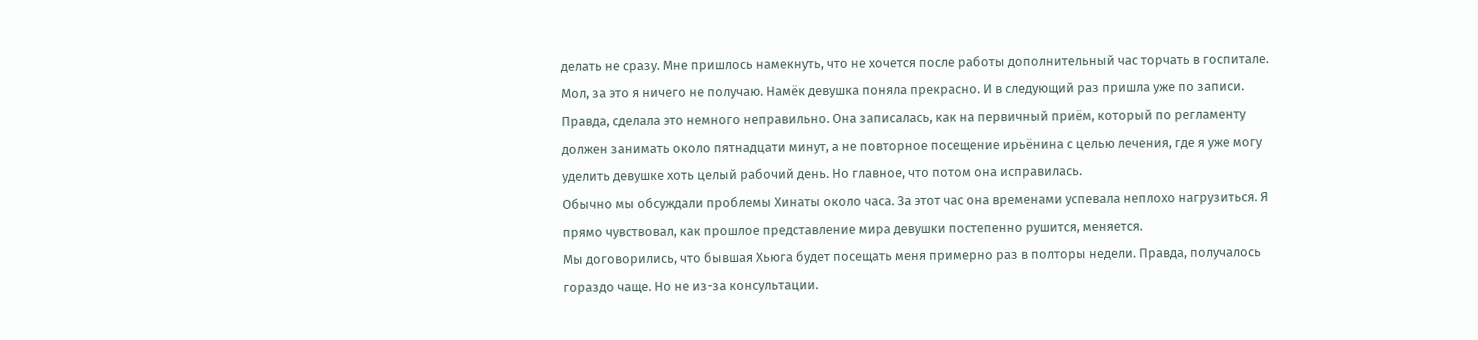делать не сразу. Мне пришлось намекнуть, что не хочется после работы дополнительный час торчать в госпитале. Мол, за это я ничего не получаю. Намёк девушка поняла прекрасно. И в следующий раз пришла уже по записи. Правда, сделала это немного неправильно. Она записалась, как на первичный приём, который по регламенту должен занимать около пятнадцати минут, а не повторное посещение ирьёнина с целью лечения, где я уже могу уделить девушке хоть целый рабочий день. Но главное, что потом она исправилась.
Обычно мы обсуждали проблемы Хинаты около часа. За этот час она временами успевала неплохо нагрузиться. Я прямо чувствовал, как прошлое представление мира девушки постепенно рушится, меняется.
Мы договорились, что бывшая Хьюга будет посещать меня примерно раз в полторы недели. Правда, получалось гораздо чаще. Но не из-за консультации.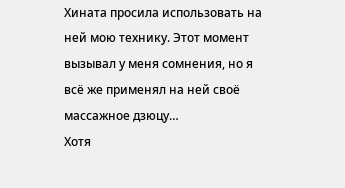Хината просила использовать на ней мою технику. Этот момент вызывал у меня сомнения, но я всё же применял на ней своё массажное дзюцу…
Хотя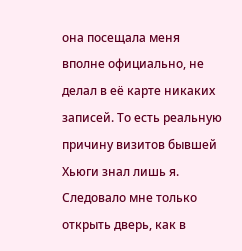она посещала меня вполне официально, не делал в её карте никаких записей. То есть реальную причину визитов бывшей Хьюги знал лишь я.
Следовало мне только открыть дверь, как в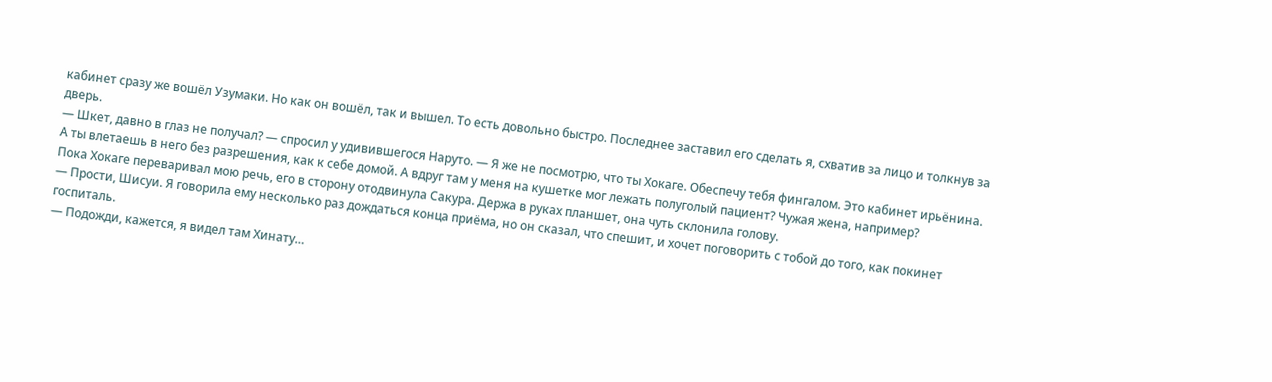кабинет сразу же вошёл Узумаки. Но как он вошёл, так и вышел. То есть довольно быстро. Последнее заставил его сделать я, схватив за лицо и толкнув за дверь.
— Шкет, давно в глаз не получал? — спросил у удивившегося Наруто. — Я же не посмотрю, что ты Хокаге. Обеспечу тебя фингалом. Это кабинет ирьёнина. А ты влетаешь в него без разрешения, как к себе домой. А вдруг там у меня на кушетке мог лежать полуголый пациент? Чужая жена, например?
Пока Хокаге переваривал мою речь, его в сторону отодвинула Сакура. Держа в руках планшет, она чуть склонила голову.
— Прости, Шисуи. Я говорила ему несколько раз дождаться конца приёма, но он сказал, что спешит, и хочет поговорить с тобой до того, как покинет госпиталь.
— Подожди, кажется, я видел там Хинату…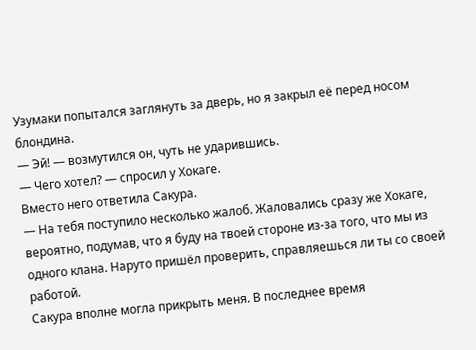Узумаки попытался заглянуть за дверь, но я закрыл её перед носом блондина.
— Эй! — возмутился он, чуть не ударившись.
— Чего хотел? — спросил у Хокаге.
Вместо него ответила Сакура.
— На тебя поступило несколько жалоб. Жаловались сразу же Хокаге, вероятно, подумав, что я буду на твоей стороне из-за того, что мы из одного клана. Наруто пришёл проверить, справляешься ли ты со своей работой.
Сакура вполне могла прикрыть меня. В последнее время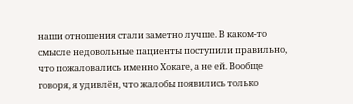наши отношения стали заметно лучше. В каком-то смысле недовольные пациенты поступили правильно, что пожаловались именно Хокаге, а не ей. Вообще говоря, я удивлён, что жалобы появились только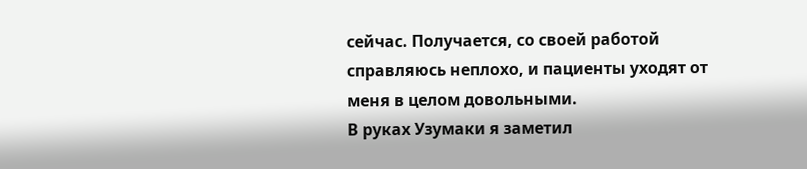сейчас. Получается, со своей работой справляюсь неплохо, и пациенты уходят от меня в целом довольными.
В руках Узумаки я заметил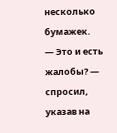несколько бумажек.
— Это и есть жалобы? — спросил, указав на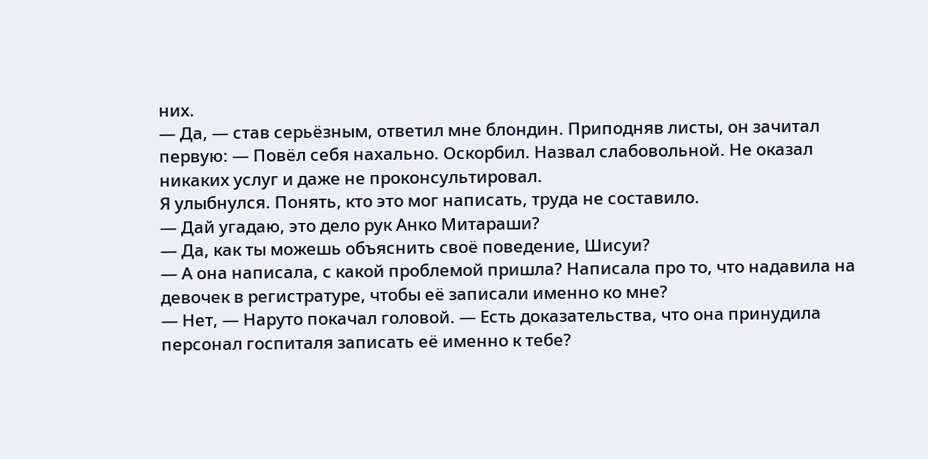них.
— Да, — став серьёзным, ответил мне блондин. Приподняв листы, он зачитал первую: — Повёл себя нахально. Оскорбил. Назвал слабовольной. Не оказал никаких услуг и даже не проконсультировал.
Я улыбнулся. Понять, кто это мог написать, труда не составило.
— Дай угадаю, это дело рук Анко Митараши?
— Да, как ты можешь объяснить своё поведение, Шисуи?
— А она написала, с какой проблемой пришла? Написала про то, что надавила на девочек в регистратуре, чтобы её записали именно ко мне?
— Нет, — Наруто покачал головой. — Есть доказательства, что она принудила персонал госпиталя записать её именно к тебе?